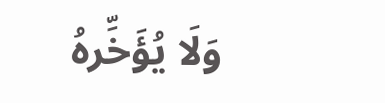وَلَا يُؤَخِّرهُ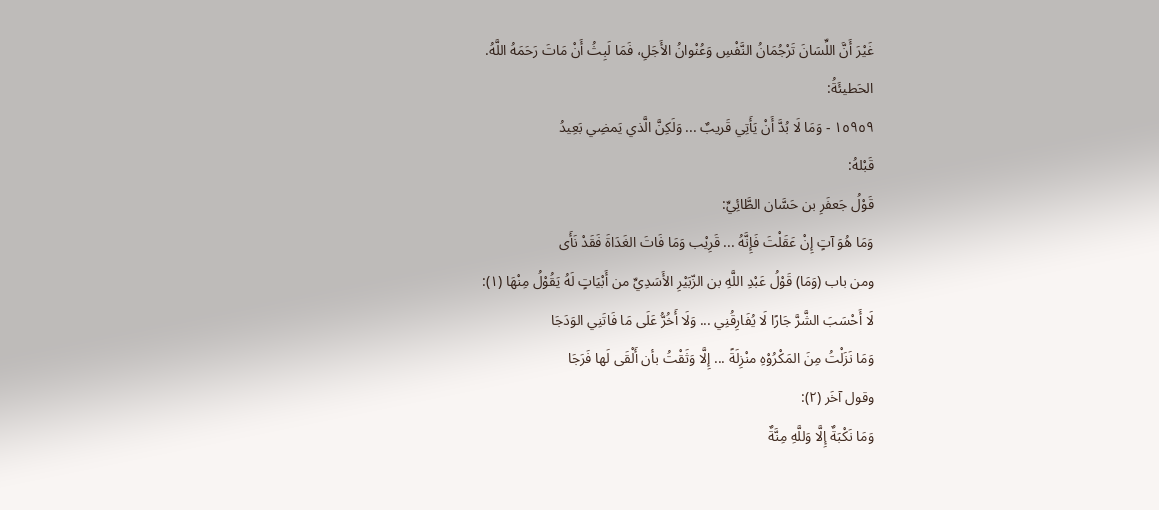غَيْرَ أَنَّ اللِّسَانَ تَرْجُمَانُ النَّفْسِ وَعُنْوانُ الأَجَلِ، فَمَا لَبِثُ أَنْ مَاتَ رَحَمَهُ اللَّهُ.
الحَطيئَةُ:
١٥٩٥٩ - وَمَا لَا بُدَّ أَنْ يَأَتِي قَريبٌ ... وَلَكِنَّ الَّذي يَمضِي بَعِيدُ
قَبْلهُ:
قَوْلُ جَعفَرِ بن حَسَّان الطَّائِيِّ:
وَمَا هُوَ آتٍ إِنْ عَقَلْتَ فَإِنَّهُ ... قَرِيْب وَمَا فَاتَ الغَدَاةَ فَقَدْ نَأَى
ومن باب (وَمَا) قَوْلُ عَبْدِ اللَّهِ بن الزّبَيْرِ الأَسَدِيِّ من أَبْيَاتٍ لَهُ يَقُوْلُ مِنْهَا (١):
لَا أَحْسَبَ الشَّرَّ جَارًا لَا يُفَارِقُنِي ... وَلَا أَخُرُّ عَلَى مَا فَاتَنِي الوَدَجَا
وَمَا نَزَلْتُ مِنَ المَكْرُوْهِ منْزِلَةً ... إِلَّا وَثَقْتُ بأن أَلْقَى لَها فَرَجَا
وقول آخَر (٢):
وَمَا نَكْبَةٌ إِلَّا وَللَّهِ مِنَّةٌ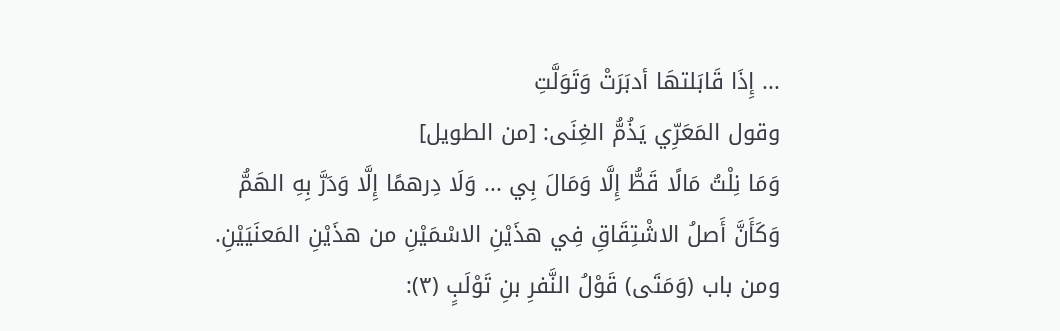... إِذَا قَابَلتهَا أدبَرَتْ وَتَوَلَّتِ
وقول المَعَرِّي يَذُمُّ الغِنَى: [من الطويل]
وَمَا نِلْتُ مَالًا قَطُّ إِلَّا وَمَالَ بِي ... وَلَا دِرهمًا إِلَّا وَدَرَّ بِهِ الهَمُّ
وَكَأَنَّ أَصلُ الاشْتِقَاقِ فِي هذَيْنِ الاسْمَيْنِ من هذَيْنِ المَعنَيَيْنِ.
ومن باب (وَمَتَى) قَوْلُ النَّفرِ بنِ تَوْلَبٍ (٣):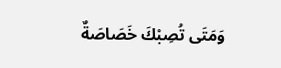وَمَتَى تُصِبْكَ خَصَاصَةٌ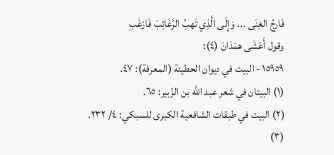فَارجُ الغِنَى ... وَإِلَى الَّذِي تَهبُ الرَّغَائِبَ فَارْغَبِ
وقول أَعْشَى همَدَانَ (٤):
١٥٩٥٩ - البيت في ديوان الحطيئة (المعرفة): ٤٧.
(١) البيتان في شعر عبد اللَّه بن الزّبير: ٦٥.
(٢) البيت في طبقات الشافعية الكبرى للسبكي: ٤/ ٢٣٢.
(٣)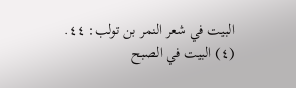البيت في شعر النمر بن تولب: ٤٤.
(٤) البيت في الصبح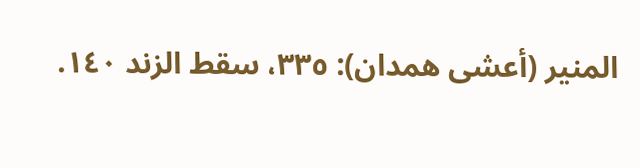المنير (أعشى همدان): ٣٣٥، سقط الزند ١٤٠.